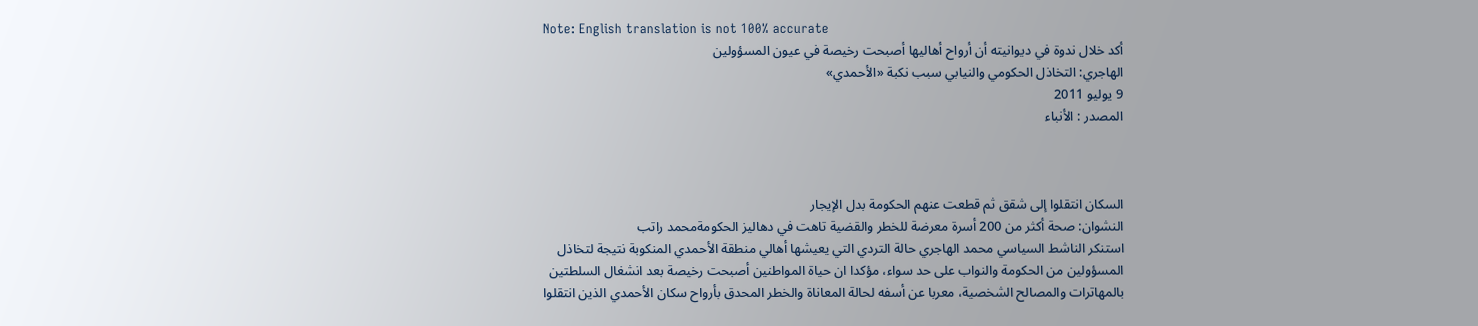Note: English translation is not 100% accurate
أكد خلال ندوة في ديوانيته أن أرواح أهاليها أصبحت رخيصة في عيون المسؤولين
الهاجري: التخاذل الحكومي والنيابي سبب نكبة «الأحمدي»
9 يوليو 2011
المصدر : الأنباء



السكان انتقلوا إلى شقق ثم قطعت عنهم الحكومة بدل الإيجار
النشوان: صحة أكثر من 200 أسرة معرضة للخطر والقضية تاهت في دهاليز الحكومةمحمد راتب
استنكر الناشط السياسي محمد الهاجري حالة التردي التي يعيشها أهالي منطقة الأحمدي المنكوبة نتيجة لتخاذل المسؤولين من الحكومة والنواب على حد سواء، مؤكدا ان حياة المواطنين أصبحت رخيصة بعد انشغال السلطتين بالمهاترات والمصالح الشخصية، معربا عن أسفه لحالة المعاناة والخطر المحدق بأرواح سكان الأحمدي الذين انتقلوا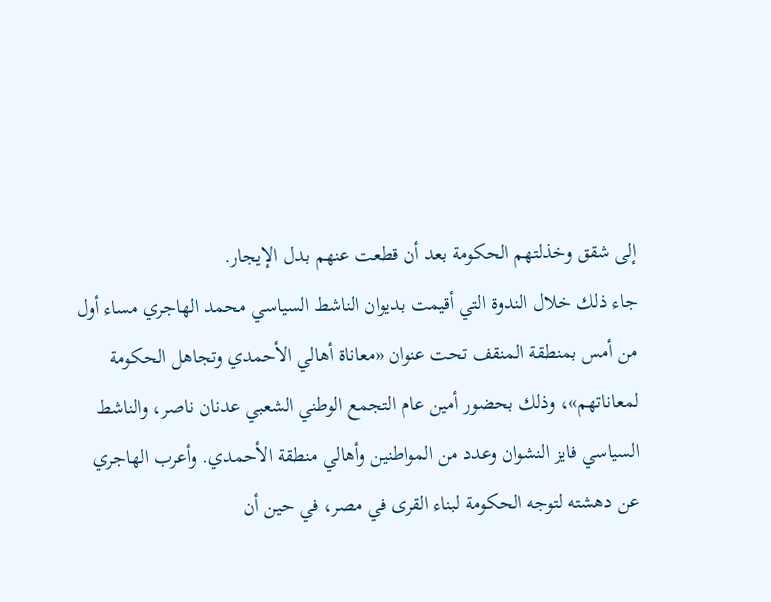إلى شقق وخذلتهم الحكومة بعد أن قطعت عنهم بدل الإيجار.
جاء ذلك خلال الندوة التي أقيمت بديوان الناشط السياسي محمد الهاجري مساء أول من أمس بمنطقة المنقف تحت عنوان «معاناة أهالي الأحمدي وتجاهل الحكومة لمعاناتهم»، وذلك بحضور أمين عام التجمع الوطني الشعبي عدنان ناصر، والناشط السياسي فايز النشوان وعدد من المواطنين وأهالي منطقة الأحمدي. وأعرب الهاجري عن دهشته لتوجه الحكومة لبناء القرى في مصر، في حين أن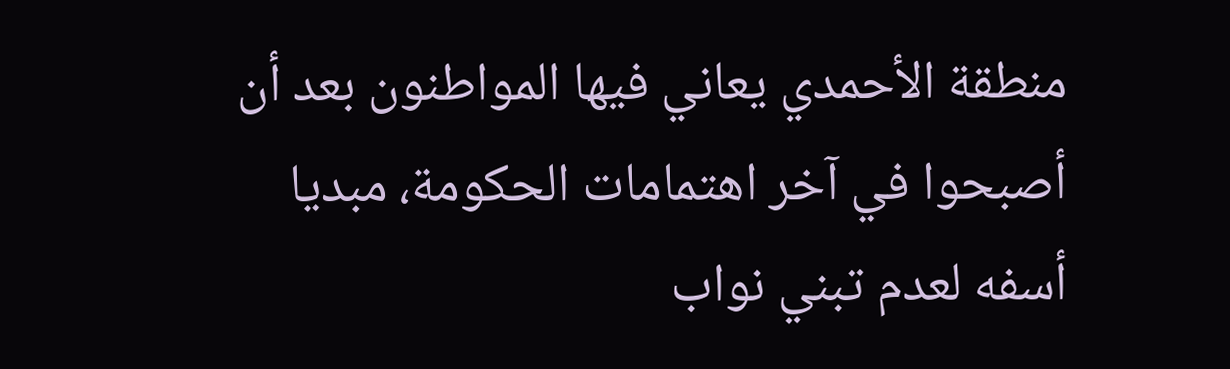منطقة الأحمدي يعاني فيها المواطنون بعد أن أصبحوا في آخر اهتمامات الحكومة، مبديا أسفه لعدم تبني نواب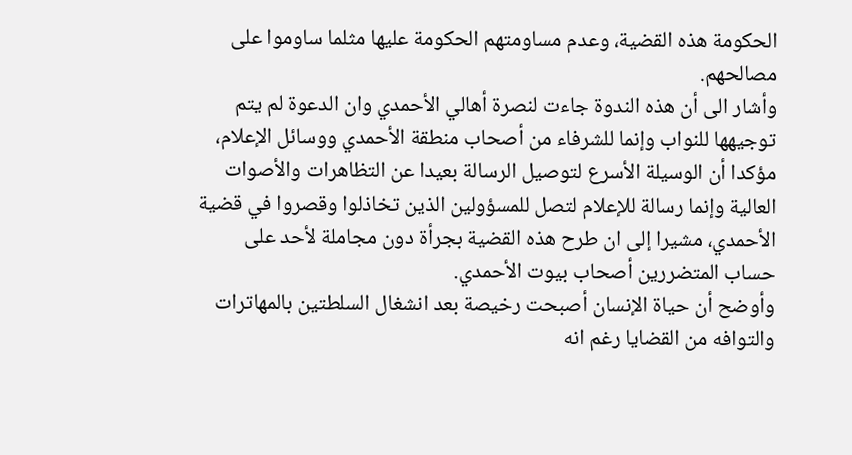الحكومة هذه القضية، وعدم مساومتهم الحكومة عليها مثلما ساوموا على مصالحهم.
وأشار الى أن هذه الندوة جاءت لنصرة أهالي الأحمدي وان الدعوة لم يتم توجيهها للنواب وإنما للشرفاء من أصحاب منطقة الأحمدي ووسائل الإعلام، مؤكدا أن الوسيلة الأسرع لتوصيل الرسالة بعيدا عن التظاهرات والأصوات العالية وإنما رسالة للإعلام لتصل للمسؤولين الذين تخاذلوا وقصروا في قضية الأحمدي، مشيرا إلى ان طرح هذه القضية بجرأة دون مجاملة لأحد على حساب المتضررين أصحاب بيوت الأحمدي.
وأوضح أن حياة الإنسان أصبحت رخيصة بعد انشغال السلطتين بالمهاترات والتوافه من القضايا رغم انه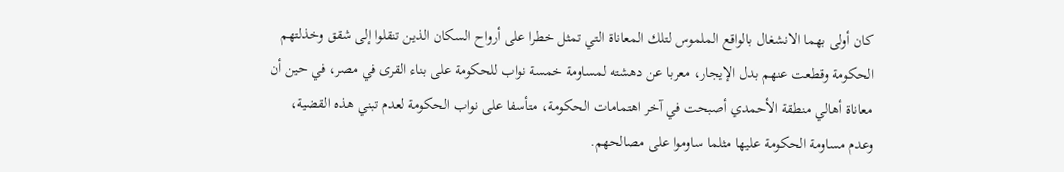كان أولى بهما الانشغال بالواقع الملموس لتلك المعاناة التي تمثل خطرا على أرواح السكان الذين تنقلوا إلى شقق وخذلتهم الحكومة وقطعت عنهم بدل الإيجار، معربا عن دهشته لمساومة خمسة نواب للحكومة على بناء القرى في مصر، في حين أن معاناة أهالي منطقة الأحمدي أصبحت في آخر اهتمامات الحكومة، متأسفا على نواب الحكومة لعدم تبني هذه القضية، وعدم مساومة الحكومة عليها مثلما ساوموا على مصالحهم.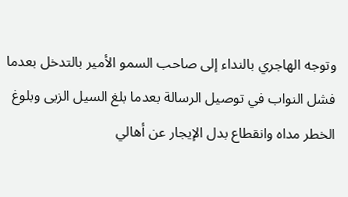وتوجه الهاجري بالنداء إلى صاحب السمو الأمير بالتدخل بعدما فشل النواب في توصيل الرسالة بعدما بلغ السيل الزبى وبلوغ الخطر مداه وانقطاع بدل الإيجار عن أهالي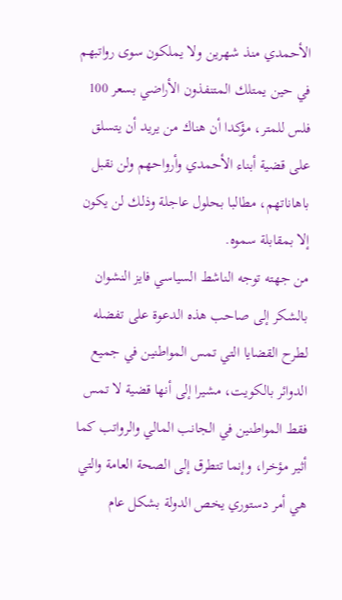الأحمدي منذ شهرين ولا يملكون سوى رواتبهم في حين يمتلك المتنفذون الأراضي بسعر 100 فلس للمتر، مؤكدا أن هناك من يريد أن يتسلق على قضية أبناء الأحمدي وأرواحهم ولن نقبل باهاناتهم، مطالبا بحلول عاجلة وذلك لن يكون إلا بمقابلة سموه.
من جهته توجه الناشط السياسي فايز النشوان بالشكر إلى صاحب هذه الدعوة على تفضله لطرح القضايا التي تمس المواطنين في جميع الدوائر بالكويت، مشيرا إلى أنها قضية لا تمس فقط المواطنين في الجانب المالي والرواتب كما أثير مؤخرا، وإنما تتطرق إلى الصحة العامة والتي هي أمر دستوري يخص الدولة بشكل عام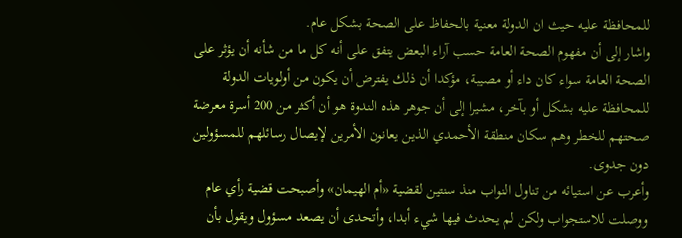للمحافظة عليه حيث ان الدولة معنية بالحفاظ على الصحة بشكل عام.
واشار إلى أن مفهوم الصحة العامة حسب آراء البعض يتفق على أنه كل ما من شأنه أن يؤثر على الصحة العامة سواء كان داء أو مصيبة، مؤكدا أن ذلك يفترض أن يكون من أولويات الدولة للمحافظة عليه بشكل أو بآخر، مشيرا إلى أن جوهر هذه الندوة هو أن أكثر من 200 أسرة معرضة صحتهم للخطر وهم سكان منطقة الأحمدي الذين يعانون الأمرين لإيصال رسائلهم للمسؤولين دون جدوى.
وأعرب عن استيائه من تناول النواب منذ سنتين لقضية «أم الهيمان» وأصبحت قضية رأي عام ووصلت للاستجواب ولكن لم يحدث فيها شيء أبدا، وأتحدى أن يصعد مسؤول ويقول بأن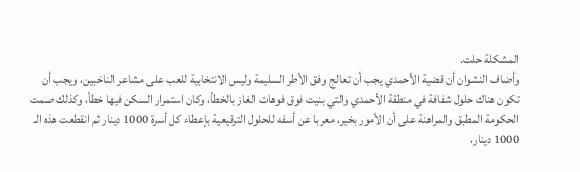المشكلة حلت.
وأضاف النشوان أن قضية الأحمدي يجب أن تعالج وفق الأطر السليمة وليس الانتخابية للعب على مشاعر الناخبين، ويجب أن تكون هناك حلول شفافة في منطقة الأحمدي والتي بنيت فوق فوهات الغاز بالخطأ، وكان استمرار السكن فيها خطأ، وكذلك صمت الحكومة المطبق والمراهنة على أن الأمور بخير، معربا عن أسفه للحلول الترقيعية بإعطاء كل أسرة 1000 دينار ثم انقطعت هذه الـ 1000 دينار،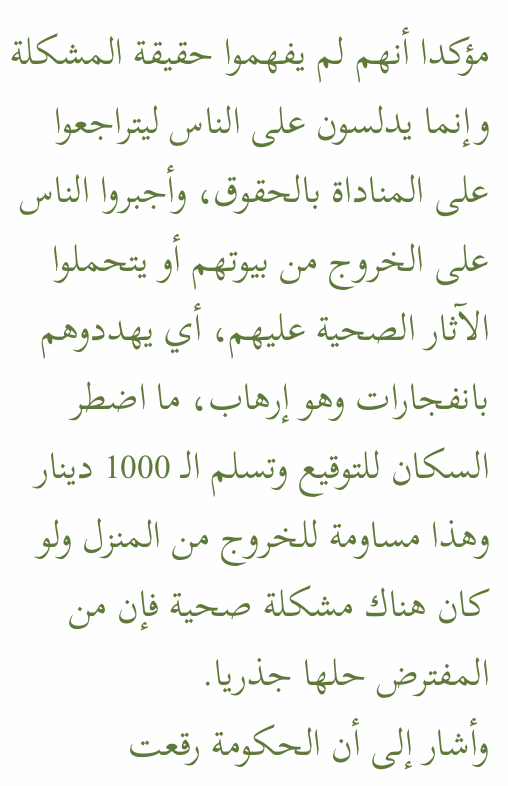مؤكدا أنهم لم يفهموا حقيقة المشكلة وإنما يدلسون على الناس ليتراجعوا على المناداة بالحقوق، وأجبروا الناس على الخروج من بيوتهم أو يتحملوا الآثار الصحية عليهم، أي يهددوهم بانفجارات وهو إرهاب، ما اضطر السكان للتوقيع وتسلم الـ 1000 دينار وهذا مساومة للخروج من المنزل ولو كان هناك مشكلة صحية فإن من المفترض حلها جذريا.
وأشار إلى أن الحكومة رقعت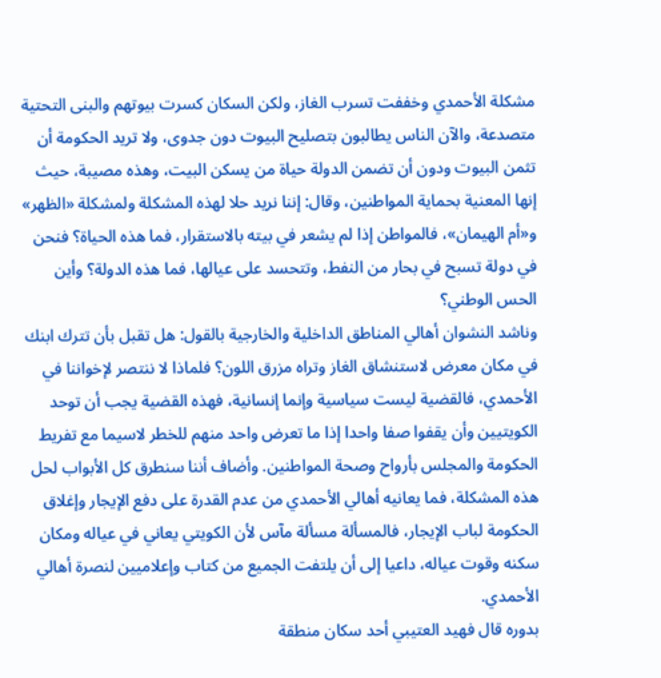مشكلة الأحمدي وخففت تسرب الغاز، ولكن السكان كسرت بيوتهم والبنى التحتية متصدعة، والآن الناس يطالبون بتصليح البيوت دون جدوى، ولا تريد الحكومة أن تثمن البيوت ودون أن تضمن الدولة حياة من يسكن البيت، وهذه مصيبة، حيث إنها المعنية بحماية المواطنين، وقال: إننا نريد حلا لهذه المشكلة ولمشكلة «الظهر» و«أم الهيمان»، فالمواطن إذا لم يشعر في بيته بالاستقرار، فما هذه الحياة؟ فنحن في دولة تسبح في بحار من النفط، وتتحسد على عيالها، فما هذه الدولة؟ وأين الحس الوطني؟
وناشد النشوان أهالي المناطق الداخلية والخارجية بالقول: هل تقبل بأن تترك ابنك في مكان معرض لاستنشاق الغاز وتراه مزرق اللون؟ فلماذا لا ننتصر لإخواننا في الأحمدي، فالقضية ليست سياسية وإنما إنسانية، فهذه القضية يجب أن توحد الكويتيين وأن يقفوا صفا واحدا إذا ما تعرض واحد منهم للخطر لاسيما مع تفريط الحكومة والمجلس بأرواح وصحة المواطنين. وأضاف أننا سنطرق كل الأبواب لحل هذه المشكلة، فما يعانيه أهالي الأحمدي من عدم القدرة على دفع الإيجار وإغلاق الحكومة لباب الإيجار، فالمسألة مسألة مآس لأن الكويتي يعاني في عياله ومكان سكنه وقوت عياله، داعيا إلى أن يلتفت الجميع من كتاب وإعلاميين لنصرة أهالي الأحمدي.
بدوره قال فهيد العتيبي أحد سكان منطقة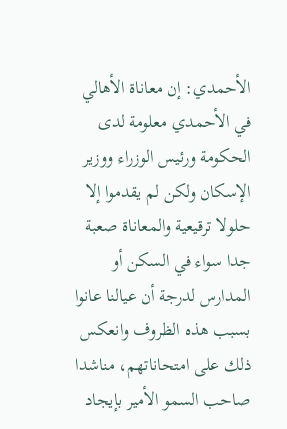الأحمدي: إن معاناة الأهالي في الأحمدي معلومة لدى الحكومة ورئيس الوزراء ووزير الإسكان ولكن لم يقدموا إلا حلولا ترقيعية والمعاناة صعبة جدا سواء في السكن أو المدارس لدرجة أن عيالنا عانوا بسبب هذه الظروف وانعكس ذلك على امتحاناتهم، مناشدا صاحب السمو الأمير بإيجاد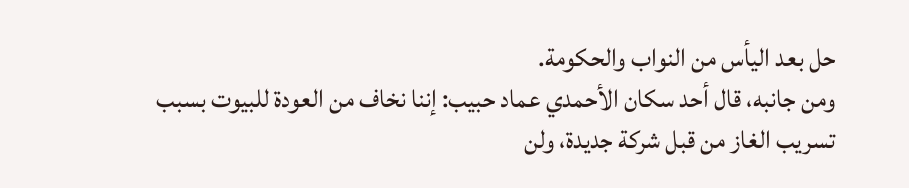حل بعد اليأس من النواب والحكومة.
ومن جانبه، قال أحد سكان الأحمدي عماد حبيب: إننا نخاف من العودة للبيوت بسبب تسريب الغاز من قبل شركة جديدة، ولن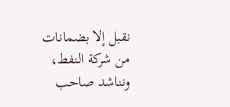نقبل إلا بضمانات من شركة النفط، ونناشد صاحب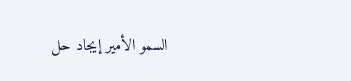السمو الأمير إيجاد حل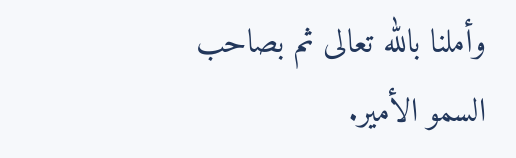وأملنا بالله تعالى ثم بصاحب السمو الأمير.